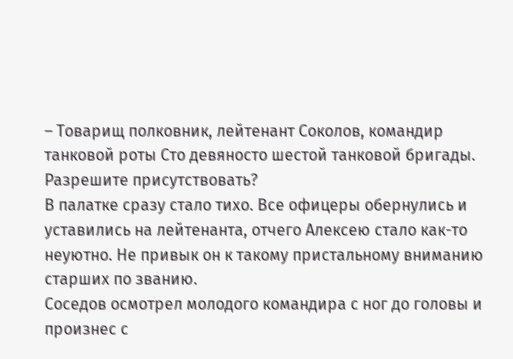– Товарищ полковник, лейтенант Соколов, командир танковой роты Сто девяносто шестой танковой бригады. Разрешите присутствовать?
В палатке сразу стало тихо. Все офицеры обернулись и уставились на лейтенанта, отчего Алексею стало как-то неуютно. Не привык он к такому пристальному вниманию старших по званию.
Соседов осмотрел молодого командира с ног до головы и произнес с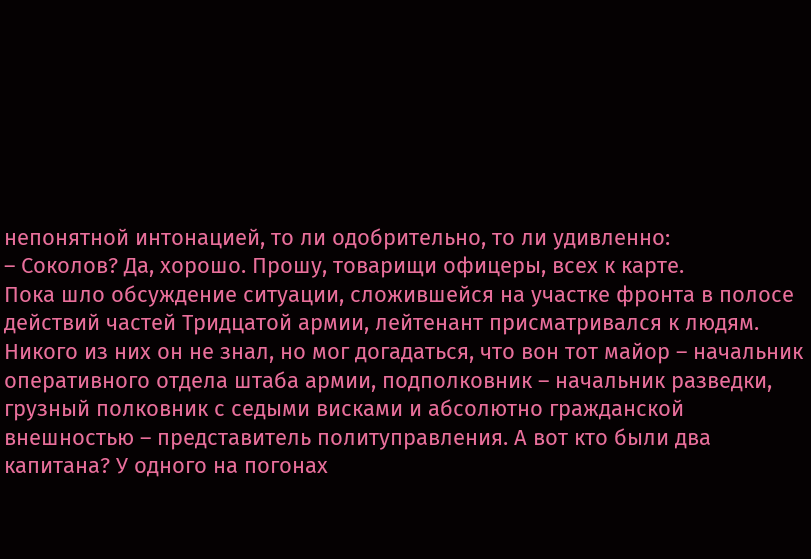непонятной интонацией, то ли одобрительно, то ли удивленно:
– Соколов? Да, хорошо. Прошу, товарищи офицеры, всех к карте.
Пока шло обсуждение ситуации, сложившейся на участке фронта в полосе действий частей Тридцатой армии, лейтенант присматривался к людям. Никого из них он не знал, но мог догадаться, что вон тот майор – начальник оперативного отдела штаба армии, подполковник – начальник разведки, грузный полковник с седыми висками и абсолютно гражданской внешностью – представитель политуправления. А вот кто были два капитана? У одного на погонах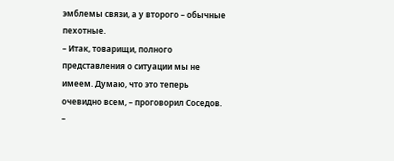эмблемы связи, а у второго – обычные пехотные.
– Итак, товарищи, полного представления о ситуации мы не имеем. Думаю, что это теперь очевидно всем, – проговорил Соседов. –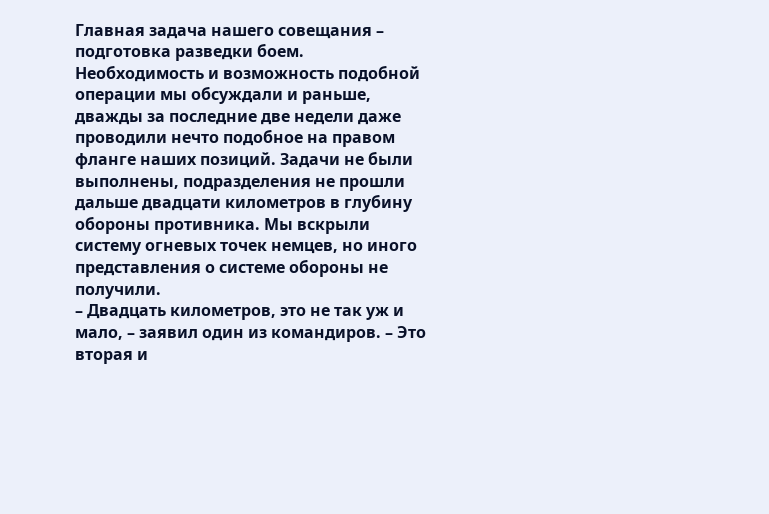Главная задача нашего совещания – подготовка разведки боем. Необходимость и возможность подобной операции мы обсуждали и раньше, дважды за последние две недели даже проводили нечто подобное на правом фланге наших позиций. Задачи не были выполнены, подразделения не прошли дальше двадцати километров в глубину обороны противника. Мы вскрыли систему огневых точек немцев, но иного представления о системе обороны не получили.
– Двадцать километров, это не так уж и мало, – заявил один из командиров. – Это вторая и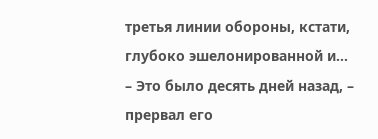третья линии обороны, кстати, глубоко эшелонированной и…
– Это было десять дней назад, – прервал его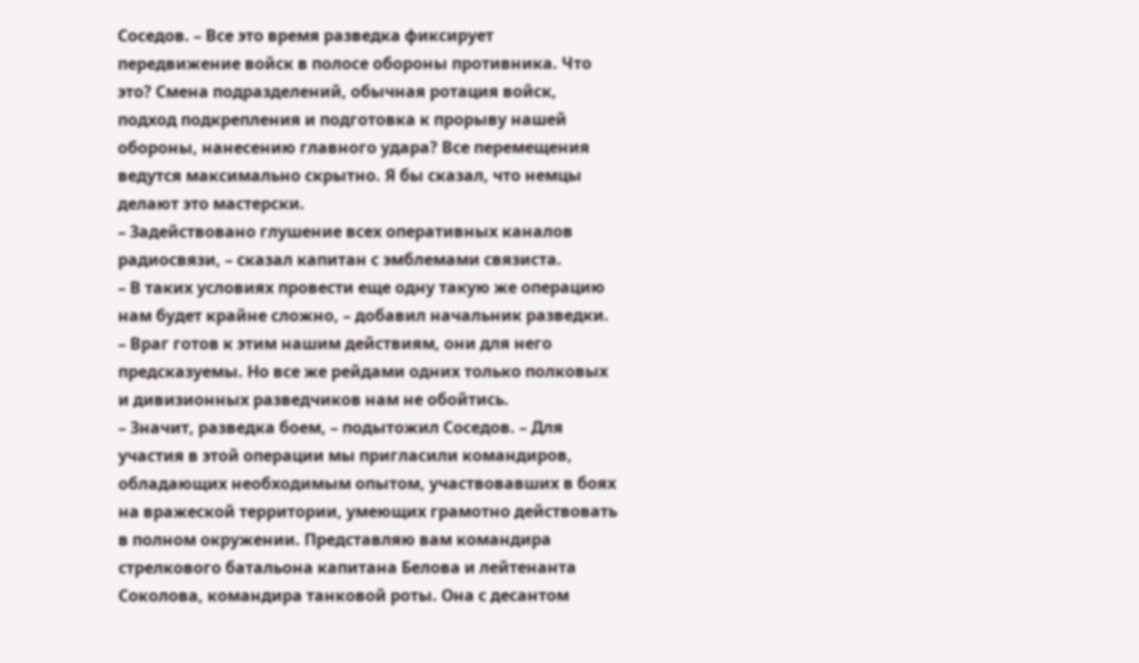Соседов. – Все это время разведка фиксирует передвижение войск в полосе обороны противника. Что это? Смена подразделений, обычная ротация войск, подход подкрепления и подготовка к прорыву нашей обороны, нанесению главного удара? Все перемещения ведутся максимально скрытно. Я бы сказал, что немцы делают это мастерски.
– Задействовано глушение всех оперативных каналов радиосвязи, – сказал капитан с эмблемами связиста.
– В таких условиях провести еще одну такую же операцию нам будет крайне сложно, – добавил начальник разведки. – Враг готов к этим нашим действиям, они для него предсказуемы. Но все же рейдами одних только полковых и дивизионных разведчиков нам не обойтись.
– Значит, разведка боем, – подытожил Соседов. – Для участия в этой операции мы пригласили командиров, обладающих необходимым опытом, участвовавших в боях на вражеской территории, умеющих грамотно действовать в полном окружении. Представляю вам командира стрелкового батальона капитана Белова и лейтенанта Соколова, командира танковой роты. Она с десантом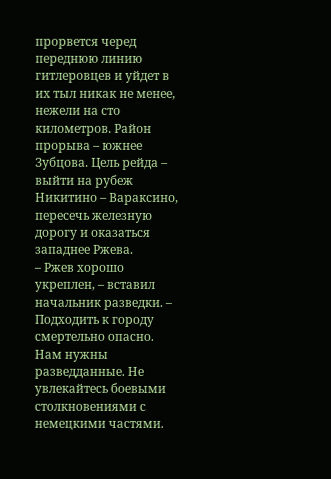прорвется черед переднюю линию гитлеровцев и уйдет в их тыл никак не менее, нежели на сто километров. Район прорыва – южнее Зубцова. Цель рейда – выйти на рубеж Никитино – Вараксино, пересечь железную дорогу и оказаться западнее Ржева.
– Ржев хорошо укреплен, – вставил начальник разведки. – Подходить к городу смертельно опасно. Нам нужны разведданные. Не увлекайтесь боевыми столкновениями с немецкими частями.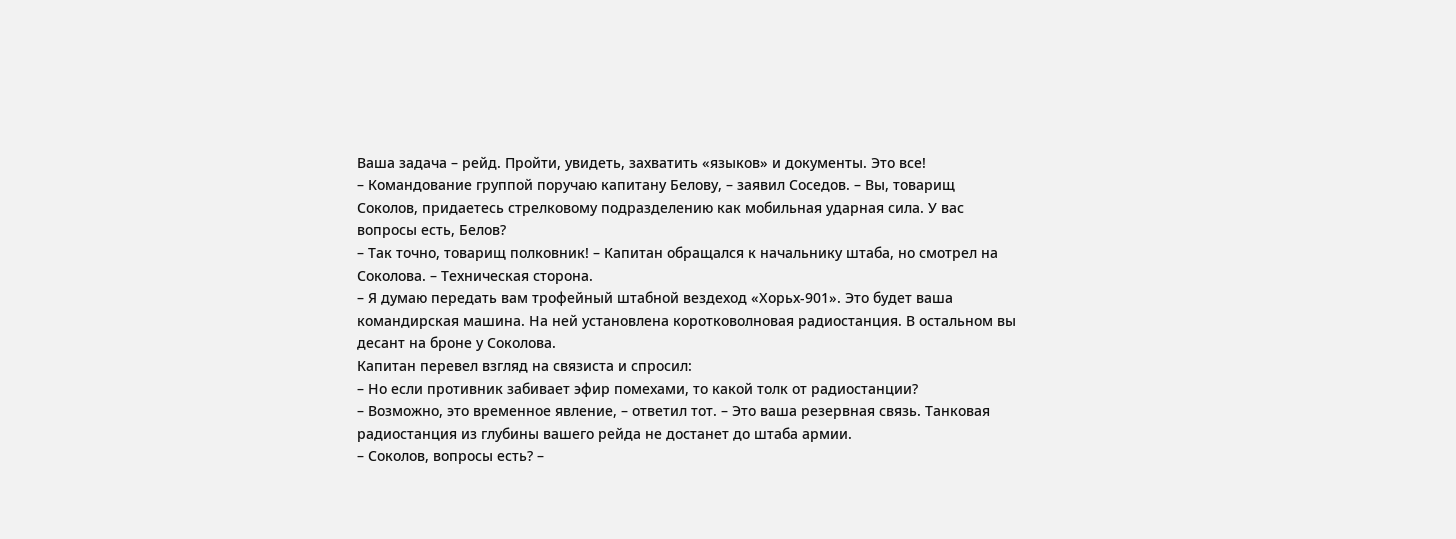Ваша задача – рейд. Пройти, увидеть, захватить «языков» и документы. Это все!
– Командование группой поручаю капитану Белову, – заявил Соседов. – Вы, товарищ Соколов, придаетесь стрелковому подразделению как мобильная ударная сила. У вас вопросы есть, Белов?
– Так точно, товарищ полковник! – Капитан обращался к начальнику штаба, но смотрел на Соколова. – Техническая сторона.
– Я думаю передать вам трофейный штабной вездеход «Хорьх-901». Это будет ваша командирская машина. На ней установлена коротковолновая радиостанция. В остальном вы десант на броне у Соколова.
Капитан перевел взгляд на связиста и спросил:
– Но если противник забивает эфир помехами, то какой толк от радиостанции?
– Возможно, это временное явление, – ответил тот. – Это ваша резервная связь. Танковая радиостанция из глубины вашего рейда не достанет до штаба армии.
– Соколов, вопросы есть? –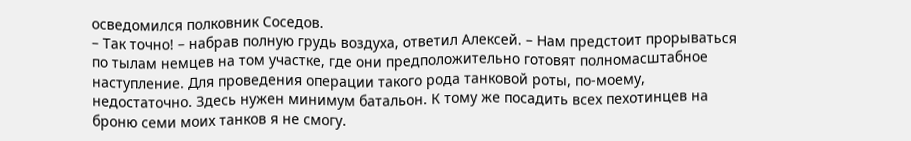осведомился полковник Соседов.
– Так точно! – набрав полную грудь воздуха, ответил Алексей. – Нам предстоит прорываться по тылам немцев на том участке, где они предположительно готовят полномасштабное наступление. Для проведения операции такого рода танковой роты, по-моему, недостаточно. Здесь нужен минимум батальон. К тому же посадить всех пехотинцев на броню семи моих танков я не смогу.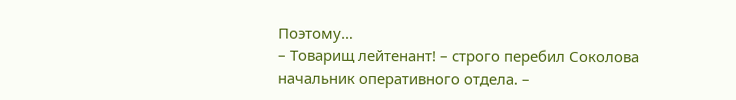Поэтому…
– Товарищ лейтенант! – строго перебил Соколова начальник оперативного отдела. –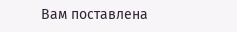Вам поставлена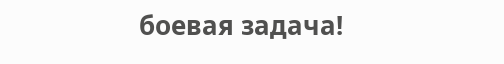боевая задача!